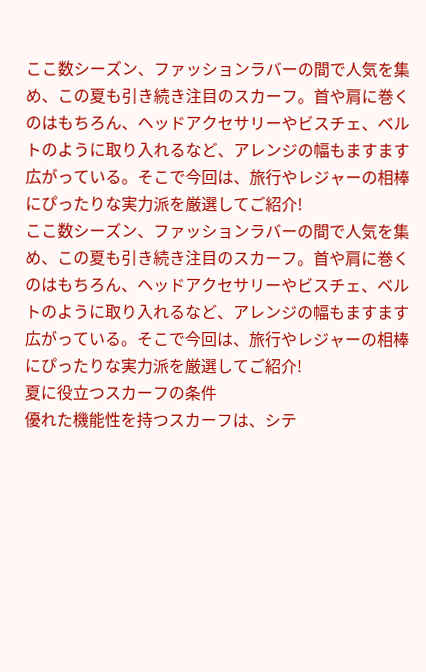ここ数シーズン、ファッションラバーの間で人気を集め、この夏も引き続き注目のスカーフ。首や肩に巻くのはもちろん、ヘッドアクセサリーやビスチェ、ベルトのように取り入れるなど、アレンジの幅もますます広がっている。そこで今回は、旅行やレジャーの相棒にぴったりな実力派を厳選してご紹介!
ここ数シーズン、ファッションラバーの間で人気を集め、この夏も引き続き注目のスカーフ。首や肩に巻くのはもちろん、ヘッドアクセサリーやビスチェ、ベルトのように取り入れるなど、アレンジの幅もますます広がっている。そこで今回は、旅行やレジャーの相棒にぴったりな実力派を厳選してご紹介!
夏に役立つスカーフの条件
優れた機能性を持つスカーフは、シテ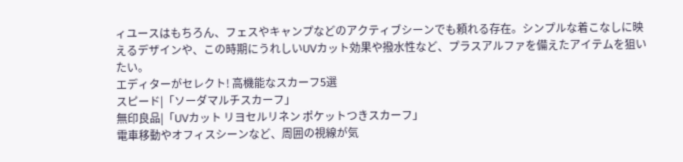ィユースはもちろん、フェスやキャンプなどのアクティブシーンでも頼れる存在。シンプルな着こなしに映えるデザインや、この時期にうれしいUVカット効果や撥水性など、プラスアルファを備えたアイテムを狙いたい。
エディターがセレクト! 高機能なスカーフ5選
スピード|「ソーダマルチスカーフ」
無印良品|「UVカット リヨセルリネン ポケットつきスカーフ」
電車移動やオフィスシーンなど、周囲の視線が気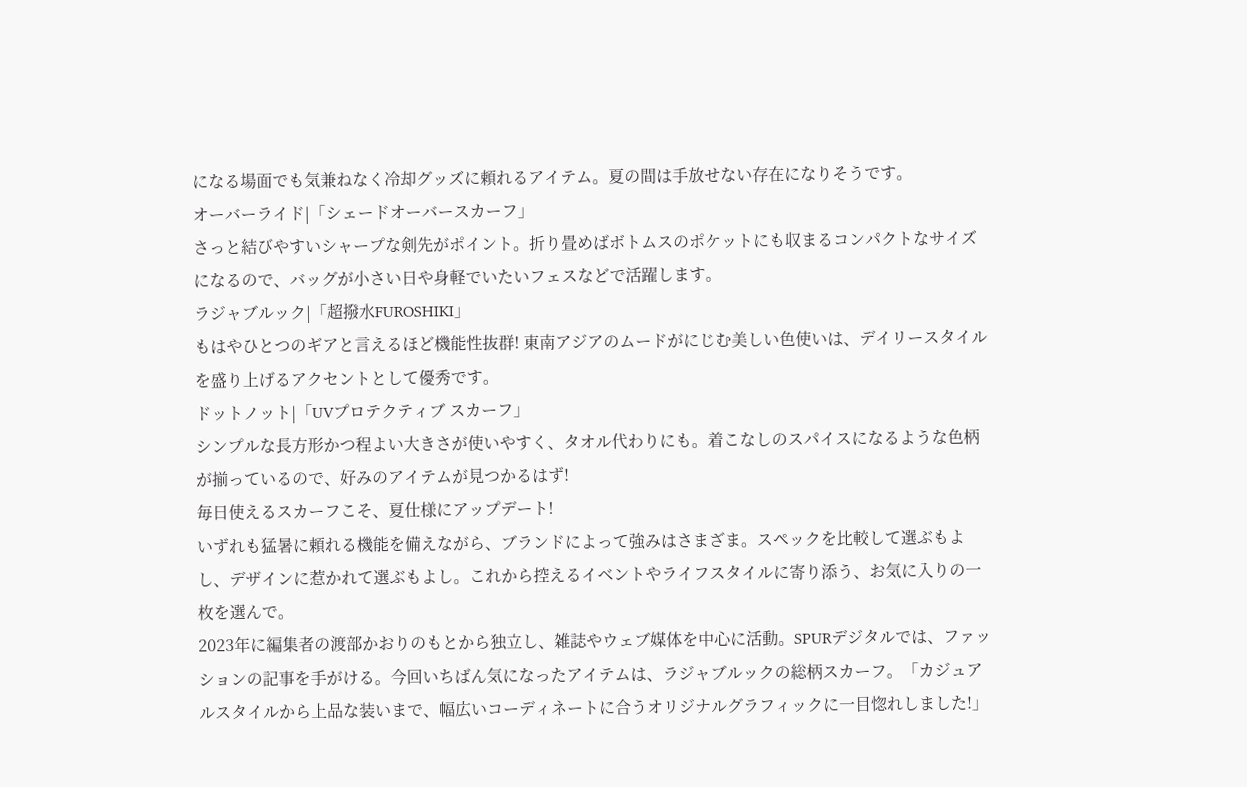になる場面でも気兼ねなく冷却グッズに頼れるアイテム。夏の間は手放せない存在になりそうです。
オーバーライド|「シェードオーバースカーフ」
さっと結びやすいシャープな剣先がポイント。折り畳めばボトムスのポケットにも収まるコンパクトなサイズになるので、バッグが小さい日や身軽でいたいフェスなどで活躍します。
ラジャブルック|「超撥水FUROSHIKI」
もはやひとつのギアと言えるほど機能性抜群! 東南アジアのムードがにじむ美しい色使いは、デイリースタイルを盛り上げるアクセントとして優秀です。
ドットノット|「UVプロテクティブ スカーフ」
シンプルな長方形かつ程よい大きさが使いやすく、タオル代わりにも。着こなしのスパイスになるような色柄が揃っているので、好みのアイテムが見つかるはず!
毎日使えるスカーフこそ、夏仕様にアップデート!
いずれも猛暑に頼れる機能を備えながら、ブランドによって強みはさまざま。スペックを比較して選ぶもよし、デザインに惹かれて選ぶもよし。これから控えるイベントやライフスタイルに寄り添う、お気に入りの一枚を選んで。
2023年に編集者の渡部かおりのもとから独立し、雑誌やウェブ媒体を中心に活動。SPURデジタルでは、ファッションの記事を手がける。今回いちばん気になったアイテムは、ラジャブルックの総柄スカーフ。「カジュアルスタイルから上品な装いまで、幅広いコーディネートに合うオリジナルグラフィックに一目惚れしました!」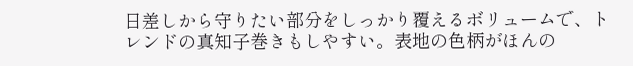日差しから守りたい部分をしっかり覆えるボリュームで、トレンドの真知子巻きもしやすい。表地の色柄がほんの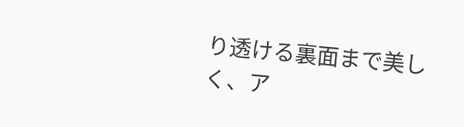り透ける裏面まで美しく、ア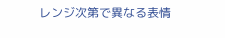レンジ次第で異なる表情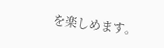を楽しめます。